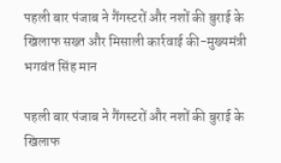पहली बार पंजाब ने गैंगस्टरों और नशों की बुराई के खिलाफ सख्त और मिसाली कार्रवाई की-मुख्यमंत्री भगवंत सिंह मान

पहली बार पंजाब ने गैंगस्टरों और नशों की बुराई के खिलाफ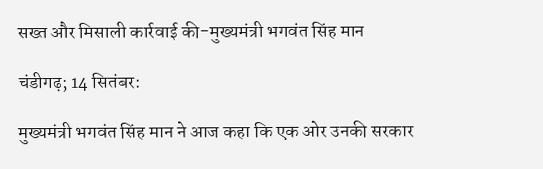सख्त और मिसाली कार्रवाई की-मुख्यमंत्री भगवंत सिंह मान

चंडीगढ़; 14 सितंबर:

मुख्यमंत्री भगवंत सिंह मान ने आज कहा कि एक ओर उनकी सरकार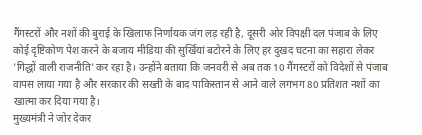गैंगस्टरों और नशों की बुराई के खिलाफ निर्णायक जंग लड़ रही है, दूसरी ओर विपक्षी दल पंजाब के लिए कोई दृष्टिकोण पेश करने के बजाय मीडिया की सुर्खियां बटोरने के लिए हर दुखद घटना का सहारा लेकर 'गिद्धों वाली राजनीति' कर रहा है। उन्होंने बताया कि जनवरी से अब तक 10 गैंगस्टरों को विदेशों से पंजाब वापस लाया गया है और सरकार की सख्ती के बाद पाकिस्तान से आने वाले लगभग 80 प्रतिशत नशों का खात्मा कर दिया गया है।
मुख्यमंत्री ने जोर देकर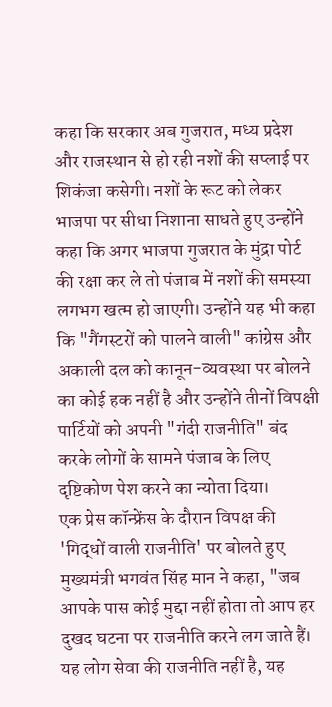कहा कि सरकार अब गुजरात, मध्य प्रदेश और राजस्थान से हो रही नशों की सप्लाई पर शिकंजा कसेगी। नशों के रूट को लेकर भाजपा पर सीधा निशाना साधते हुए उन्होंने कहा कि अगर भाजपा गुजरात के मुंद्रा पोर्ट की रक्षा कर ले तो पंजाब में नशों की समस्या लगभग खत्म हो जाएगी। उन्होंने यह भी कहा कि "गैंगस्टरों को पालने वाली" कांग्रेस और अकाली दल को कानून-व्यवस्था पर बोलने का कोई हक नहीं है और उन्होंने तीनों विपक्षी पार्टियों को अपनी "गंदी राजनीति" बंद करके लोगों के सामने पंजाब के लिए दृष्टिकोण पेश करने का न्योता दिया।
एक प्रेस कॉन्फ्रेंस के दौरान विपक्ष की 'गिद्धों वाली राजनीति' पर बोलते हुए मुख्यमंत्री भगवंत सिंह मान ने कहा, "जब आपके पास कोई मुद्दा नहीं होता तो आप हर दुखद घटना पर राजनीति करने लग जाते हैं। यह लोग सेवा की राजनीति नहीं है, यह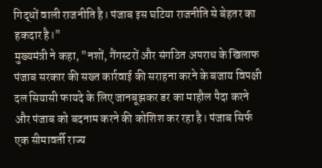गिद्धों वाली राजनीति है। पंजाब इस घटिया राजनीति से बेहतर का हकदार है।"
मुख्यमंत्री ने कहा, "नशों, गैंगस्टरों और संगठित अपराध के खिलाफ पंजाब सरकार की सख्त कार्रवाई की सराहना करने के बजाय विपक्षी दल सियासी फायदे के लिए जानबूझकर डर का माहौल पैदा करने और पंजाब को बदनाम करने की कोशिश कर रहा है। पंजाब सिर्फ एक सीमावर्ती राज्य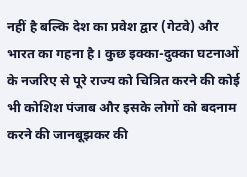नहीं है बल्कि देश का प्रवेश द्वार (गेटवे) और भारत का गहना है। कुछ इक्का-दुक्का घटनाओं के नजरिए से पूरे राज्य को चित्रित करने की कोई भी कोशिश पंजाब और इसके लोगों को बदनाम करने की जानबूझकर की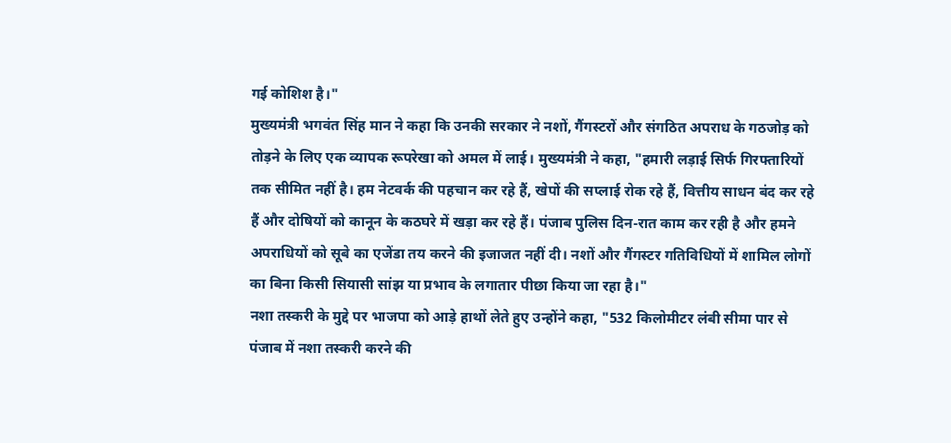गई कोशिश है।"
मुख्यमंत्री भगवंत सिंह मान ने कहा कि उनकी सरकार ने नशों, गैंगस्टरों और संगठित अपराध के गठजोड़ को तोड़ने के लिए एक व्यापक रूपरेखा को अमल में लाई। मुख्यमंत्री ने कहा, "हमारी लड़ाई सिर्फ गिरफ्तारियों तक सीमित नहीं है। हम नेटवर्क की पहचान कर रहे हैं, खेपों की सप्लाई रोक रहे हैं, वित्तीय साधन बंद कर रहे हैं और दोषियों को कानून के कठघरे में खड़ा कर रहे हैं। पंजाब पुलिस दिन-रात काम कर रही है और हमने अपराधियों को सूबे का एजेंडा तय करने की इजाजत नहीं दी। नशों और गैंगस्टर गतिविधियों में शामिल लोगों का बिना किसी सियासी सांझ या प्रभाव के लगातार पीछा किया जा रहा है।"
नशा तस्करी के मुद्दे पर भाजपा को आड़े हाथों लेते हुए उन्होंने कहा, "532 किलोमीटर लंबी सीमा पार से पंजाब में नशा तस्करी करने की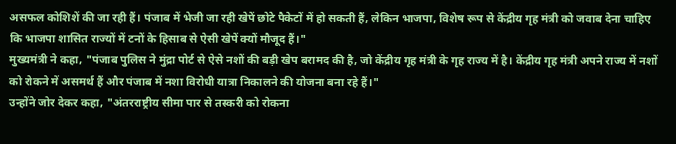असफल कोशिशें की जा रही हैं। पंजाब में भेजी जा रही खेपें छोटे पैकेटों में हो सकती हैं, लेकिन भाजपा, विशेष रूप से केंद्रीय गृह मंत्री को जवाब देना चाहिए कि भाजपा शासित राज्यों में टनों के हिसाब से ऐसी खेपें क्यों मौजूद हैं।"
मुख्यमंत्री ने कहा, "पंजाब पुलिस ने मुंद्रा पोर्ट से ऐसे नशों की बड़ी खेप बरामद की है, जो केंद्रीय गृह मंत्री के गृह राज्य में है। केंद्रीय गृह मंत्री अपने राज्य में नशों को रोकने में असमर्थ हैं और पंजाब में नशा विरोधी यात्रा निकालने की योजना बना रहे हैं।"
उन्होंने जोर देकर कहा, "अंतरराष्ट्रीय सीमा पार से तस्करी को रोकना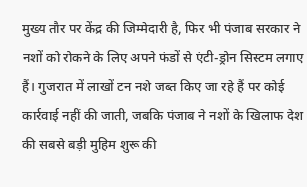मुख्य तौर पर केंद्र की जिम्मेदारी है, फिर भी पंजाब सरकार ने नशों को रोकने के लिए अपने फंडों से एंटी-ड्रोन सिस्टम लगाए हैं। गुजरात में लाखों टन नशे जब्त किए जा रहे हैं पर कोई कार्रवाई नहीं की जाती, जबकि पंजाब ने नशों के खिलाफ देश की सबसे बड़ी मुहिम शुरू की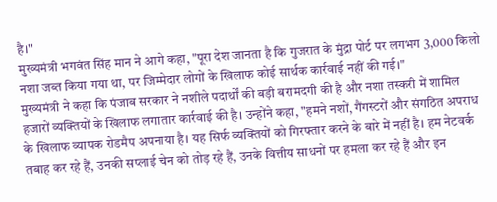है।"
मुख्यमंत्री भगवंत सिंह मान ने आगे कहा, "पूरा देश जानता है कि गुजरात के मुंद्रा पोर्ट पर लगभग 3,000 किलो नशा जब्त किया गया था, पर जिम्मेदार लोगों के खिलाफ कोई सार्थक कार्रवाई नहीं की गई।"
मुख्यमंत्री ने कहा कि पंजाब सरकार ने नशीले पदार्थों की बड़ी बरामदगी की है और नशा तस्करी में शामिल हजारों व्यक्तियों के खिलाफ लगातार कार्रवाई की है। उन्होंने कहा, "हमने नशों, गैंगस्टरों और संगठित अपराध के खिलाफ व्यापक रोडमैप अपनाया है। यह सिर्फ व्यक्तियों को गिरफ्तार करने के बारे में नहीं है। हम नेटवर्क तबाह कर रहे हैं, उनकी सप्लाई चेन को तोड़ रहे हैं, उनके वित्तीय साधनों पर हमला कर रहे हैं और इन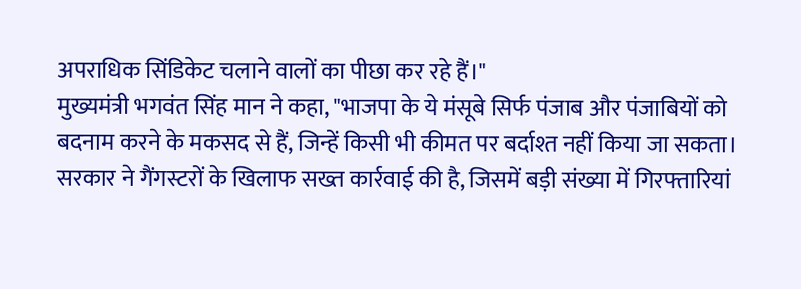अपराधिक सिंडिकेट चलाने वालों का पीछा कर रहे हैं।"
मुख्यमंत्री भगवंत सिंह मान ने कहा, "भाजपा के ये मंसूबे सिर्फ पंजाब और पंजाबियों को बदनाम करने के मकसद से हैं, जिन्हें किसी भी कीमत पर बर्दाश्त नहीं किया जा सकता। सरकार ने गैंगस्टरों के खिलाफ सख्त कार्रवाई की है, जिसमें बड़ी संख्या में गिरफ्तारियां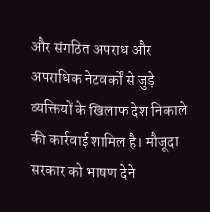और संगठित अपराध और अपराधिक नेटवर्कों से जुड़े व्यक्तियों के खिलाफ देश निकाले की कार्रवाई शामिल है। मौजूदा सरकार को भाषण देने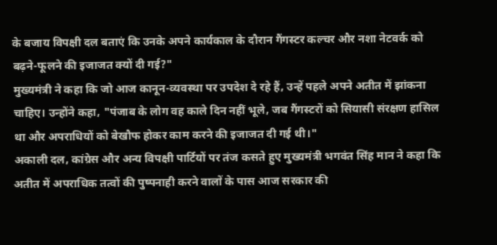के बजाय विपक्षी दल बताएं कि उनके अपने कार्यकाल के दौरान गैंगस्टर कल्चर और नशा नेटवर्क को बढ़ने-फूलने की इजाजत क्यों दी गई?"
मुख्यमंत्री ने कहा कि जो आज कानून-व्यवस्था पर उपदेश दे रहे हैं, उन्हें पहले अपने अतीत में झांकना चाहिए। उन्होंने कहा, "पंजाब के लोग वह काले दिन नहीं भूले, जब गैंगस्टरों को सियासी संरक्षण हासिल था और अपराधियों को बेखौफ होकर काम करने की इजाजत दी गई थी।"
अकाली दल, कांग्रेस और अन्य विपक्षी पार्टियों पर तंज कसते हुए मुख्यमंत्री भगवंत सिंह मान ने कहा कि अतीत में अपराधिक तत्वों की पुष्पनाही करने वालों के पास आज सरकार की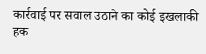कार्रवाई पर सवाल उठाने का कोई इखलाकी हक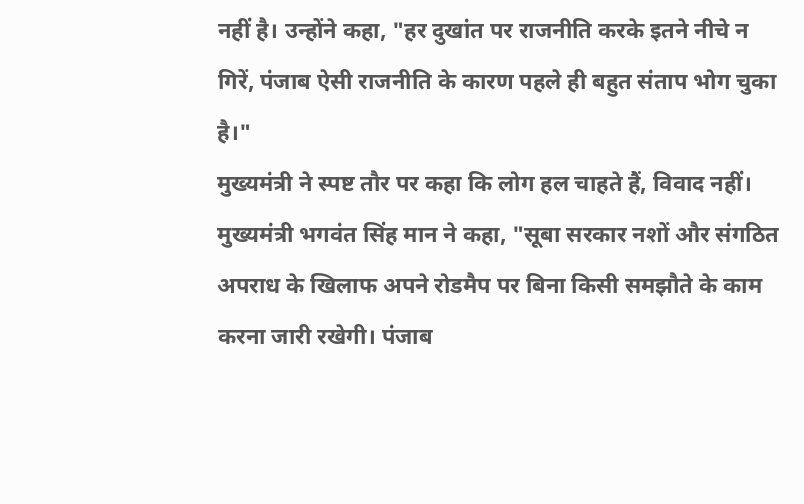नहीं है। उन्होंने कहा, "हर दुखांत पर राजनीति करके इतने नीचे न गिरें, पंजाब ऐसी राजनीति के कारण पहले ही बहुत संताप भोग चुका है।"
मुख्यमंत्री ने स्पष्ट तौर पर कहा कि लोग हल चाहते हैं, विवाद नहीं। मुख्यमंत्री भगवंत सिंह मान ने कहा, "सूबा सरकार नशों और संगठित अपराध के खिलाफ अपने रोडमैप पर बिना किसी समझौते के काम करना जारी रखेगी। पंजाब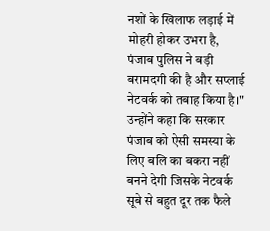नशों के खिलाफ लड़ाई में मोहरी होकर उभरा है, पंजाब पुलिस ने बड़ी बरामदगी की है और सप्लाई नेटवर्क को तबाह किया है।"
उन्होंने कहा कि सरकार पंजाब को ऐसी समस्या के लिए बलि का बकरा नहीं बनने देगी जिसके नेटवर्क सूबे से बहुत दूर तक फैले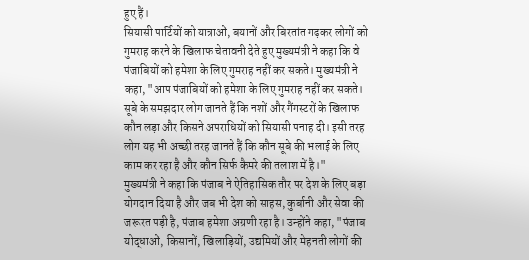हुए हैं।
सियासी पार्टियों को यात्राओं, बयानों और बिरतांत गढ़कर लोगों को गुमराह करने के खिलाफ चेतावनी देते हुए मुख्यमंत्री ने कहा कि वे पंजाबियों को हमेशा के लिए गुमराह नहीं कर सकते। मुख्यमंत्री ने कहा, "आप पंजाबियों को हमेशा के लिए गुमराह नहीं कर सकते। सूबे के समझदार लोग जानते हैं कि नशों और गैंगस्टरों के खिलाफ कौन लड़ा और किसने अपराधियों को सियासी पनाह दी। इसी तरह लोग यह भी अच्छी तरह जानते हैं कि कौन सूबे की भलाई के लिए काम कर रहा है और कौन सिर्फ कैमरे की तलाश में है।"
मुख्यमंत्री ने कहा कि पंजाब ने ऐतिहासिक तौर पर देश के लिए बड़ा योगदान दिया है और जब भी देश को साहस, कुर्बानी और सेवा की जरूरत पड़ी है, पंजाब हमेशा अग्रणी रहा है। उन्होंने कहा, "पंजाब योद्धाओं, किसानों, खिलाड़ियों, उद्यमियों और मेहनती लोगों की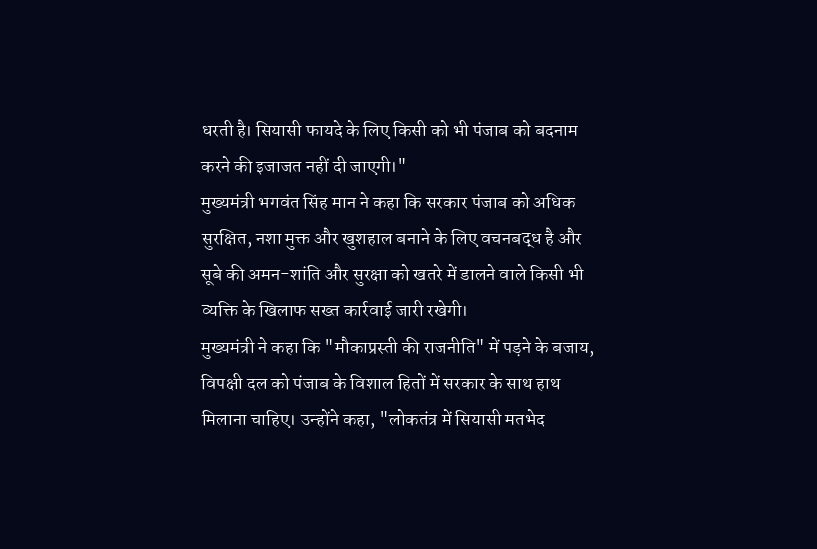धरती है। सियासी फायदे के लिए किसी को भी पंजाब को बदनाम करने की इजाजत नहीं दी जाएगी।"
मुख्यमंत्री भगवंत सिंह मान ने कहा कि सरकार पंजाब को अधिक सुरक्षित, नशा मुक्त और खुशहाल बनाने के लिए वचनबद्ध है और सूबे की अमन-शांति और सुरक्षा को खतरे में डालने वाले किसी भी व्यक्ति के खिलाफ सख्त कार्रवाई जारी रखेगी।
मुख्यमंत्री ने कहा कि "मौकाप्रस्ती की राजनीति" में पड़ने के बजाय, विपक्षी दल को पंजाब के विशाल हितों में सरकार के साथ हाथ मिलाना चाहिए। उन्होंने कहा, "लोकतंत्र में सियासी मतभेद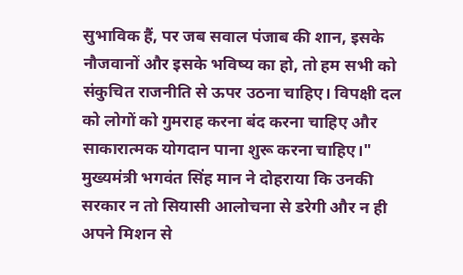सुभाविक हैं, पर जब सवाल पंजाब की शान, इसके नौजवानों और इसके भविष्य का हो, तो हम सभी को संकुचित राजनीति से ऊपर उठना चाहिए। विपक्षी दल को लोगों को गुमराह करना बंद करना चाहिए और साकारात्मक योगदान पाना शुरू करना चाहिए।"
मुख्यमंत्री भगवंत सिंह मान ने दोहराया कि उनकी सरकार न तो सियासी आलोचना से डरेगी और न ही अपने मिशन से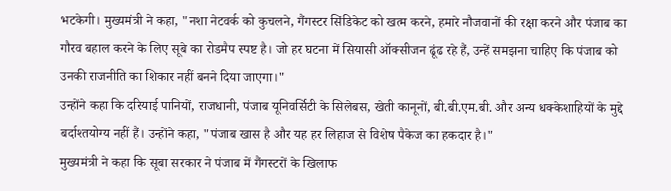भटकेगी। मुख्यमंत्री ने कहा, "नशा नेटवर्क को कुचलने, गैंगस्टर सिंडिकेट को खत्म करने, हमारे नौजवानों की रक्षा करने और पंजाब का गौरव बहाल करने के लिए सूबे का रोडमैप स्पष्ट है। जो हर घटना में सियासी ऑक्सीजन ढूंढ रहे हैं, उन्हें समझना चाहिए कि पंजाब को उनकी राजनीति का शिकार नहीं बनने दिया जाएगा।"
उन्होंने कहा कि दरियाई पानियों, राजधानी, पंजाब यूनिवर्सिटी के सिलेबस, खेती कानूनों, बी.बी.एम.बी. और अन्य धक्केशाहियों के मुद्दे बर्दाश्तयोग्य नहीं हैं। उन्होंने कहा, "पंजाब खास है और यह हर लिहाज से विशेष पैकेज का हकदार है।"
मुख्यमंत्री ने कहा कि सूबा सरकार ने पंजाब में गैंगस्टरों के खिलाफ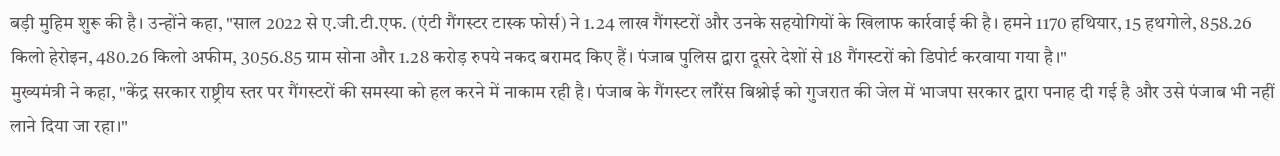बड़ी मुहिम शुरू की है। उन्होंने कहा, "साल 2022 से ए.जी.टी.एफ. (एंटी गैंगस्टर टास्क फोर्स) ने 1.24 लाख गैंगस्टरों और उनके सहयोगियों के खिलाफ कार्रवाई की है। हमने 1170 हथियार, 15 हथगोले, 858.26 किलो हेरोइन, 480.26 किलो अफीम, 3056.85 ग्राम सोना और 1.28 करोड़ रुपये नकद बरामद किए हैं। पंजाब पुलिस द्वारा दूसरे देशों से 18 गैंगस्टरों को डिपोर्ट करवाया गया है।"
मुख्यमंत्री ने कहा, "केंद्र सरकार राष्ट्रीय स्तर पर गैंगस्टरों की समस्या को हल करने में नाकाम रही है। पंजाब के गैंगस्टर लॉरेंस बिश्नोई को गुजरात की जेल में भाजपा सरकार द्वारा पनाह दी गई है और उसे पंजाब भी नहीं लाने दिया जा रहा।"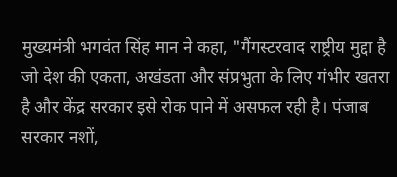मुख्यमंत्री भगवंत सिंह मान ने कहा, "गैंगस्टरवाद राष्ट्रीय मुद्दा है जो देश की एकता, अखंडता और संप्रभुता के लिए गंभीर खतरा है और केंद्र सरकार इसे रोक पाने में असफल रही है। पंजाब सरकार नशों,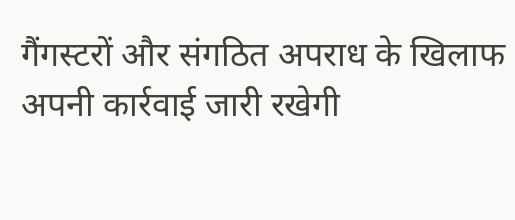गैंगस्टरों और संगठित अपराध के खिलाफ अपनी कार्रवाई जारी रखेगी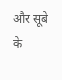और सूबे के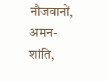नौजवानों, अमन-शांति,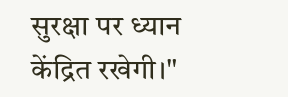सुरक्षा पर ध्यान केंद्रित रखेगी।"